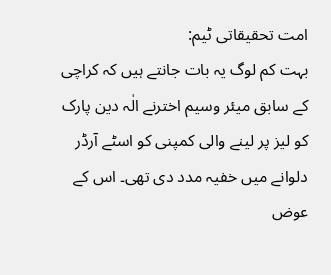امت تحقیقاتی ٹیم:
بہت کم لوگ یہ بات جانتے ہیں کہ کراچی کے سابق میئر وسیم اخترنے الٰہ دین پارک کو لیز پر لینے والی کمپنی کو اسٹے آرڈر دلوانے میں خفیہ مدد دی تھی۔ اس کے عوض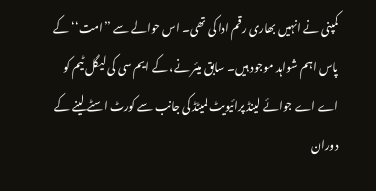کمپنی نے انہیں بھاری رقم ادا کی تھی۔ اس حوالے سے ’’امت‘‘ کے پاس اہم شواہد موجود ہیں۔ سابق میئر نے، کے ایم سی کی لیگل ٹیم کو اے اے جوائے لینڈ پرائیویٹ لمیٹڈ کی جانب سے کورٹ اسٹے لینے کے دوران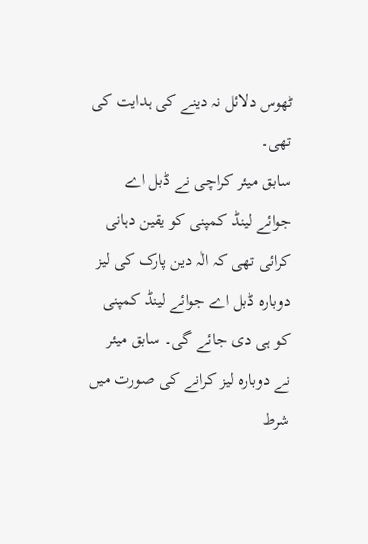ٹھوس دلائل نہ دینے کی ہدایت کی تھی۔
سابق میئر کراچی نے ڈبل اے جوائے لینڈ کمپنی کو یقین دہانی کرائی تھی کہ الٰہ دین پارک کی لیز دوبارہ ڈبل اے جوائے لینڈ کمپنی کو ہی دی جائے گی۔ سابق میئر نے دوبارہ لیز کرانے کی صورت میں شرط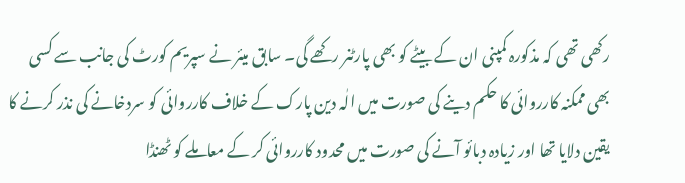رکھی تھی کہ مذکورہ کمپنی ان کے بیٹے کو بھی پارٹنر رکھے گی۔ سابق میئر نے سپریم کورٹ کی جانب سے کسی بھی ممکنہ کارروائی کا حکم دینے کی صورت میں الٰہ دین پارک کے خلاف کارروائی کو سردخانے کی نذر کرنے کا یقین دلایا تھا اور زیادہ دبائو آنے کی صورت میں محدود کارروائی کر کے معاملے کو ٹھنڈا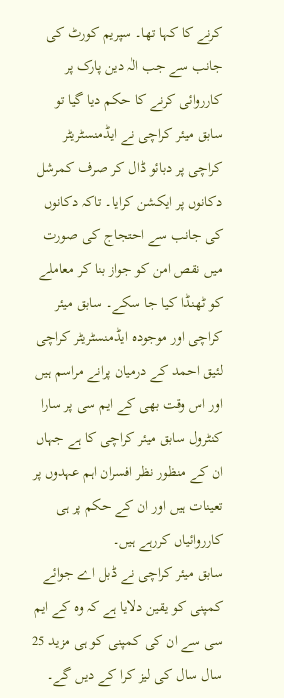کرنے کا کہا تھا۔ سپریم کورٹ کی جانب سے جب الٰہ دین پارک پر کارروائی کرنے کا حکم دیا گیا تو سابق میئر کراچی نے ایڈمنسٹریٹر کراچی پر دبائو ڈال کر صرف کمرشل دکانوں پر ایکشن کرایا۔ تاکہ دکانوں کی جانب سے احتجاج کی صورت میں نقص امن کو جواز بنا کر معاملے کو ٹھنڈا کیا جا سکے۔ سابق میئر کراچی اور موجودہ ایڈمنسٹریٹر کراچی لئیق احمد کے درمیان پرانے مراسم ہیں اور اس وقت بھی کے ایم سی پر سارا کنٹرول سابق میئر کراچی کا ہے جہاں ان کے منظور نظر افسران اہم عہدوں پر تعینات ہیں اور ان کے حکم پر ہی کارروائیاں کررہے ہیں۔
سابق میئر کراچی نے ڈبل اے جوائے کمپنی کو یقین دلایا ہے کہ وہ کے ایم سی سے ان کی کمپنی کو ہی مزید 25 سال سال کی لیز کرا کے دیں گے۔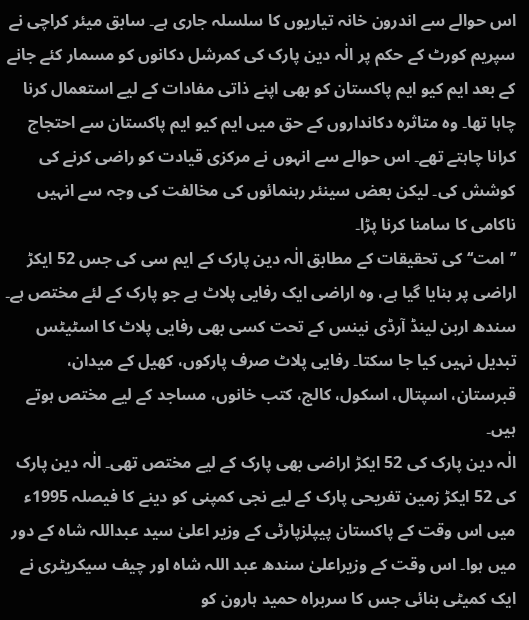اس حوالے سے اندرون خانہ تیاریوں کا سلسلہ جاری ہے۔ سابق میئر کراچی نے سپریم کورٹ کے حکم پر الٰہ دین پارک کی کمرشل دکانوں کو مسمار کئے جانے کے بعد ایم کیو ایم پاکستان کو بھی اپنے ذاتی مفادات کے لیے استعمال کرنا چاہا تھا۔ وہ متاثرہ دکانداروں کے حق میں ایم کیو ایم پاکستان سے احتجاج کرانا چاہتے تھے۔ اس حوالے سے انہوں نے مرکزی قیادت کو راضی کرنے کی کوشش کی۔ لیکن بعض سینئر رہنمائوں کی مخالفت کی وجہ سے انہیں ناکامی کا سامنا کرنا پڑا۔
’’امت‘‘ کی تحقیقات کے مطابق الٰہ دین پارک کے ایم سی کی جس 52 ایکڑ اراضی پر بنایا گیا ہے، وہ اراضی ایک رفایی پلاٹ ہے جو پارک کے لئے مختص ہے۔ سندھ اربن لینڈ آرڈی نینس کے تحت کسی بھی رفایی پلاٹ کا اسٹیٹس تبدیل نہیں کیا جا سکتا۔ رفایی پلاٹ صرف پارکوں، کھیل کے میدان، قبرستان، اسپتال، اسکول، کالج، کتب خانوں، مساجد کے لیے مختص ہوتے ہیں۔
الٰہ دین پارک کی 52 ایکڑ اراضی بھی پارک کے لیے مختص تھی۔ الٰہ دین پارک کی 52 ایکڑ زمین تفریحی پارک کے لیے نجی کمپنی کو دینے کا فیصلہ 1995ء میں اس وقت کے پاکستان پیپلزپارٹی کے وزیر اعلیٰ سید عبداللہ شاہ کے دور میں ہوا۔ اس وقت کے وزیراعلیٰ سندھ عبد اللہ شاہ اور چیف سیکریٹری نے ایک کمیٹی بنائی جس کا سربراہ حمید ہارون کو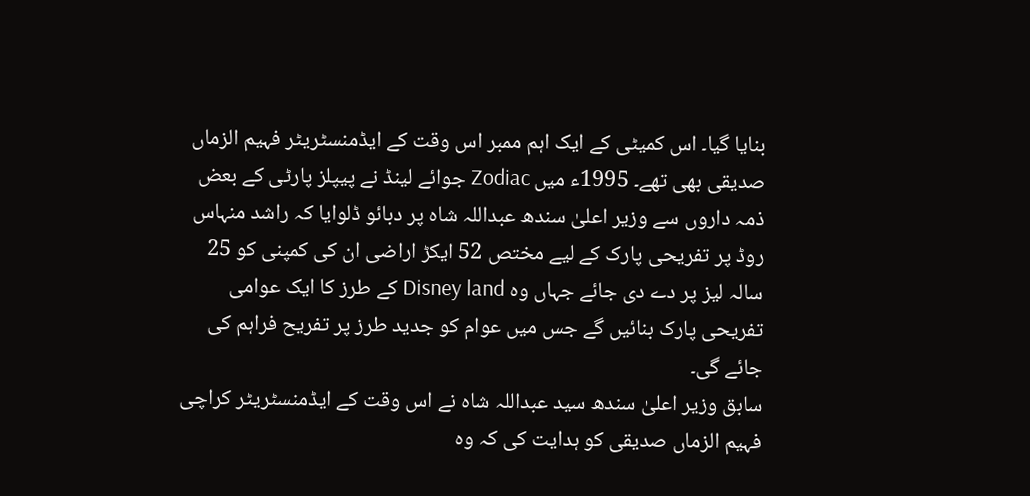بنایا گیا۔ اس کمیٹی کے ایک اہم ممبر اس وقت کے ایڈمنسٹریٹر فہیم الزماں صدیقی بھی تھے۔ 1995ء میں Zodiac جوائے لینڈ نے پیپلز پارٹی کے بعض ذمہ داروں سے وزیر اعلیٰ سندھ عبداللہ شاہ پر دبائو ڈلوایا کہ راشد منہاس روڈ پر تفریحی پارک کے لیے مختص 52 ایکڑ اراضی ان کی کمپنی کو 25 سالہ لیز پر دے دی جائے جہاں وہ Disney land کے طرز کا ایک عوامی تفریحی پارک بنائیں گے جس میں عوام کو جدید طرز پر تفریح فراہم کی جائے گی۔
سابق وزیر اعلیٰ سندھ سید عبداللہ شاہ نے اس وقت کے ایڈمنسٹریٹر کراچی فہیم الزماں صدیقی کو ہدایت کی کہ وہ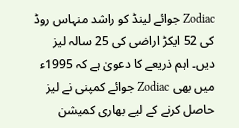Zodiac جوائے لینڈ کو راشد منہاس روڈ کی 52 ایکڑ اراضی کی 25 سالہ لیز دیں۔ اہم ذریعے کا دعویٰ ہے کہ 1995ء میں بھی Zodiac جوائے کمپنی نے لیز حاصل کرنے کے لیے بھاری کمیشن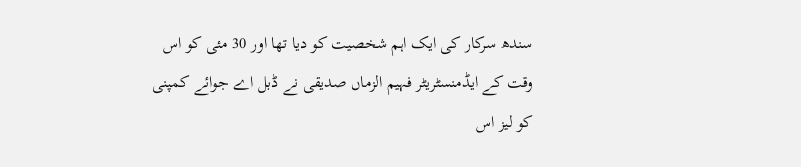سندھ سرکار کی ایک اہم شخصیت کو دیا تھا اور 30 مئی کو اس وقت کے ایڈمنسٹریٹر فہیم الزماں صدیقی نے ڈبل اے جوائے کمپنی کو لیز اس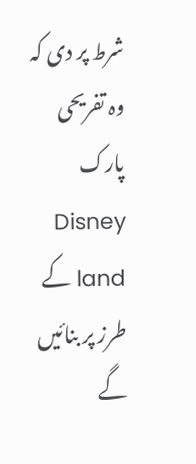شرط پر دی کہ وہ تفریحی پارک Disney land کے طرز پر بنائیں گے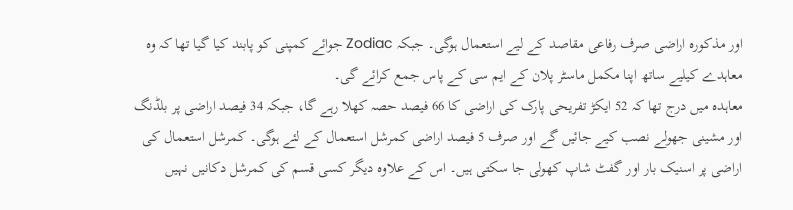اور مذکورہ اراضی صرف رفاعی مقاصد کے لیے استعمال ہوگی۔ جبکہ Zodiac جوائے کمپنی کو پابند کیا گیا تھا کہ وہ معاہدے کیلیے ساتھ اپنا مکمل ماسٹر پلان کے ایم سی کے پاس جمع کرائے گی۔
معاہدہ میں درج تھا کہ 52 ایکڑ تفریحی پارک کی اراضی کا 66 فیصد حصہ کھلا رہے گا، جبکہ 34 فیصد اراضی پر بلڈنگ اور مشینی جھولے نصب کیے جائیں گے اور صرف 5 فیصد اراضی کمرشل استعمال کے لئے ہوگی۔ کمرشل استعمال کی اراضی پر اسنیک بار اور گفٹ شاپ کھولی جا سکتی ہیں۔ اس کے علاوہ دیگر کسی قسم کی کمرشل دکانیں نہیں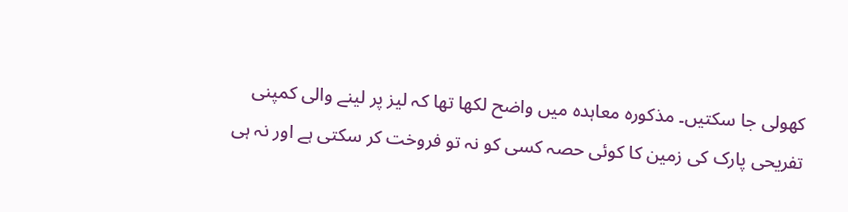کھولی جا سکتیں۔ مذکورہ معاہدہ میں واضح لکھا تھا کہ لیز پر لینے والی کمپنی تفریحی پارک کی زمین کا کوئی حصہ کسی کو نہ تو فروخت کر سکتی ہے اور نہ ہی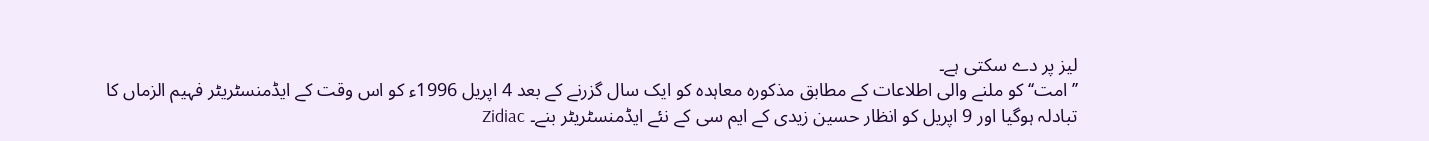لیز پر دے سکتی ہے۔
’’امت‘‘ کو ملنے والی اطلاعات کے مطابق مذکورہ معاہدہ کو ایک سال گزرنے کے بعد 4 اپریل 1996ء کو اس وقت کے ایڈمنسٹریٹر فہیم الزماں کا تبادلہ ہوگیا اور 9 اپریل کو انظار حسین زیدی کے ایم سی کے نئے ایڈمنسٹریٹر بنے۔ Zidiac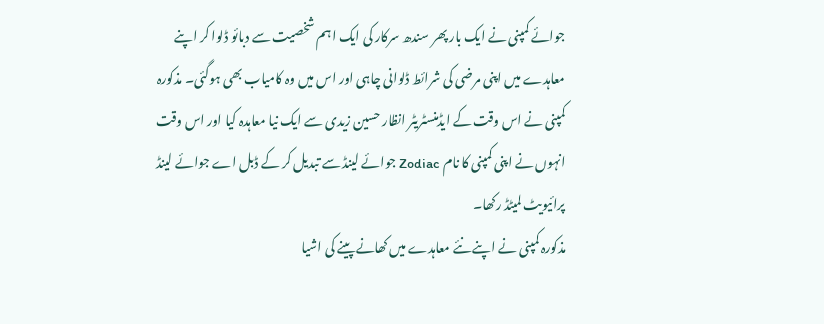جوائے کمپنی نے ایک بار پھر سندھ سرکار کی ایک اہم شخصیت سے دبائو ڈلوا کر اپنے معاہدے میں اپنی مرضی کی شرائط ڈلوانی چاہی اور اس میں وہ کامیاب بھی ہوگئی۔ مذکورہ کمپنی نے اس وقت کے ایڈمنسٹریٹر انظار حسین زیدی سے ایک نیا معاہدہ کیا اور اس وقت انہوں نے اپنی کمپنی کا نام Zodiac جوائے لینڈ سے تبدیل کر کے ڈبل اے جوائے لینڈ پرائیویٹ لمیٹڈ رکھا۔
مذکورہ کمپنی نے اپنے نئے معاہدے میں کھانے پینے کی اشیا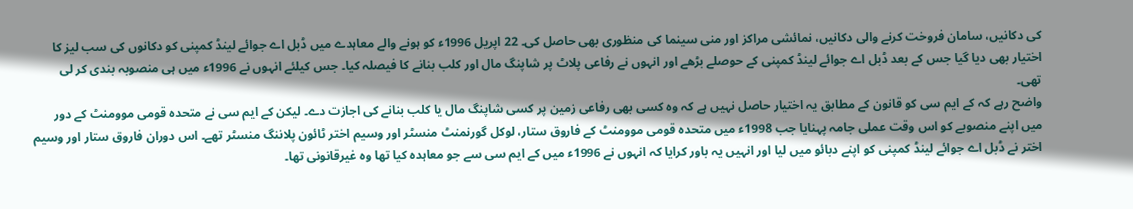کی دکانیں، سامان فروخت کرنے والی دکانیں، نمائشی مراکز اور منی سینما کی منظوری بھی حاصل کی۔ 22 اپریل 1996ء کو ہونے والے معاہدے میں ڈبل اے جوائے لینڈ کمپنی کو دکانوں کی سب لیز کا اختیار بھی دیا گیا جس کے بعد ڈبل اے جوائے لینڈ کمپنی کے حوصلے بڑھے اور انہوں نے رفاعی پلاٹ پر شاپنگ مال اور کلب بنانے کا فیصلہ کیا۔ جس کیلئے انہوں نے 1996ء میں ہی منصوبہ بندی کر لی تھی۔
واضح رہے کہ کے ایم سی کو قانون کے مطابق یہ اختیار حاصل نہیں ہے کہ وہ کسی بھی رفاعی زمین پر کسی شاپنگ مال یا کلب بنانے کی اجازت دے۔ لیکن کے ایم سی نے متحدہ قومی موومنٹ کے دور میں اپنے منصوبے کو اس وقت عملی جامہ پہنایا جب 1998ء میں متحدہ قومی موومنٹ کے فاروق ستار، لوکل گورنمنٹ منسٹر اور وسیم اختر ٹائون پلاننگ منسٹر تھے۔ اس دوران فاروق ستار اور وسیم اختر نے ڈبل اے جوائے لینڈ کمپنی کو اپنے دبائو میں لیا اور انہیں یہ باور کرایا کہ انہوں نے 1996ء میں کے ایم سی سے جو معاہدہ کیا تھا وہ غیرقانونی تھا۔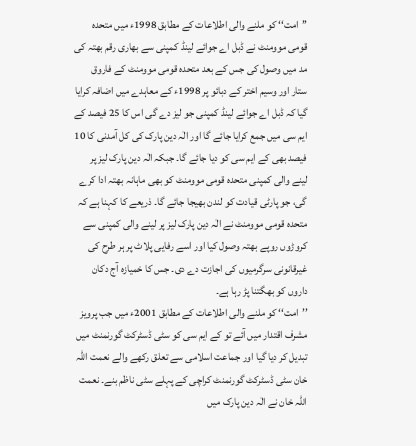’’امت‘‘ کو ملنے والی اطلاعات کے مطابق 1998ء میں متحدہ قومی موومنٹ نے ڈبل اے جوائے لینڈ کمپنی سے بھاری رقم بھتہ کی مد میں وصول کی جس کے بعد متحدہ قومی موومنٹ کے فاروق ستار اور وسیم اختر کے دبائو پر 1998ء کے معاہدے میں اضافہ کرایا گیا کہ ڈبل اے جوائے لینڈ کمپنی جو لیز دے گی اس کا 25 فیصد کے ایم سی میں جمع کرایا جائے گا اور الٰہ دین پارک کی کل آمدنی کا 10 فیصد بھی کے ایم سی کو دیا جائے گا۔ جبکہ الٰہ دین پارک لیز پر لینے والی کمپنی متحدہ قومی موومنٹ کو بھی ماہانہ بھتہ ادا کرے گی، جو پارٹی قیادت کو لندن بھیجا جائے گا۔ ذریعے کا کہنا ہے کہ متحدہ قومی موومنٹ نے الٰہ دین پارک لیز پر لینے والی کمپنی سے کروڑوں روپے بھتہ وصول کیا اور اسے رفایی پلاٹ پر ہر طرح کی غیرقانونی سرگرمیوں کی اجازت دے دی۔ جس کا خمیازہ آج دکان داروں کو بھگتنا پڑ رہا ہے۔
’’امت‘‘ کو ملنے والی اطلاعات کے مطابق 2001ء میں جب پرویز مشرف اقتدار میں آئے تو کے ایم سی کو سٹی ڈسٹرکٹ گورنمنٹ میں تبدیل کر دیا گیا اور جماعت اسلامی سے تعلق رکھے والے نعمت اللہ خان سٹی ڈسٹرکٹ گورنمنٹ کراچی کے پہلے سٹی ناظم بنے۔ نعمت اللہ خان نے الٰہ دین پارک میں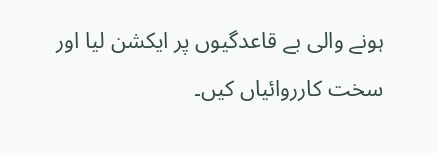ہونے والی بے قاعدگیوں پر ایکشن لیا اور سخت کارروائیاں کیں۔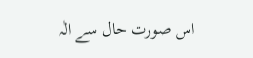اس صورت حال سے الٰہ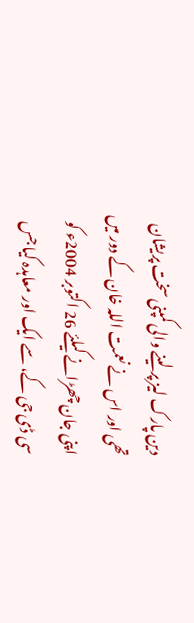دین پارک لیز پر لینے والی کمپنی سخت پریشان تھی اور اس نے نعمت اللہ خان کے دور میں اپنی جان چھڑانے کیلئے 26 اکتوبر 2004ء کو سی ڈی جی کے، سے ایک اور معاہدہ کیا جس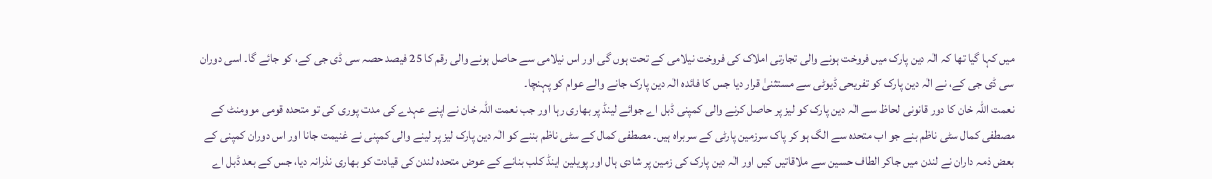میں کہا گیا تھا کہ الٰہ دین پارک میں فروخت ہونے والی تجارتی املاک کی فروخت نیلامی کے تحت ہوں گی اور اس نیلامی سے حاصل ہونے والی رقم کا 25 فیصد حصہ سی ڈی جی کے، کو جائے گا۔ اسی دوران سی ڈی جی کے، نے الٰہ دین پارک کو تفریحی ڈیوٹی سے مستثنیٰ قرار دیا جس کا فائدہ الٰہ دین پارک جانے والے عوام کو پہنچا۔
نعمت اللہ خان کا دور قانونی لحاظ سے الٰہ دین پارک کو لیز پر حاصل کرنے والی کمپنی ڈبل اے جوائے لینڈ پر بھاری رہا اور جب نعمت اللہ خان نے اپنے عہدے کی مدت پوری کی تو متحدہ قومی موومنٹ کے مصطفی کمال سٹی ناظم بنے جو اب متحدہ سے الگ ہو کر پاک سرزمین پارٹی کے سربراہ ہیں۔ مصطفی کمال کے سٹی ناظم بننے کو الٰہ دین پارک لیز پر لینے والی کمپنی نے غنیمت جانا اور اس دوران کمپنی کے بعض ذمہ داران نے لندن میں جاکر الطاف حسین سے ملاقاتیں کیں اور الٰہ دین پارک کی زمین پر شادی ہال اور پویلین اینڈ کلب بنانے کے عوض متحدہ لندن کی قیادت کو بھاری نذرانہ دیا، جس کے بعد ڈبل اے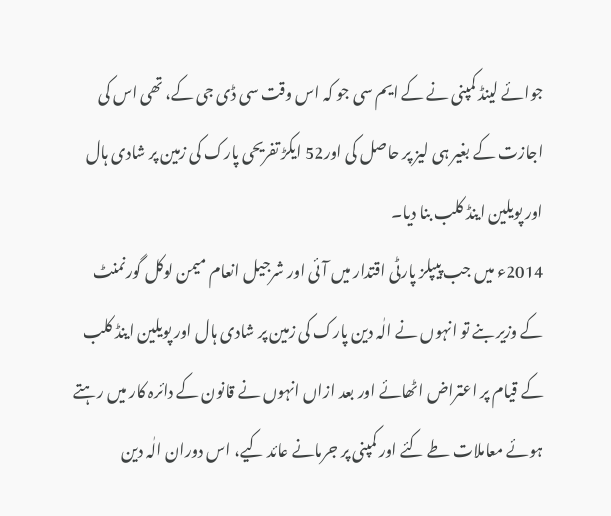جوائے لینڈ کمپنی نے کے ایم سی جو کہ اس وقت سی ڈی جی کے، تھی اس کی اجازت کے بغیر ہی لیز پر حاصل کی اور52 ایکڑ تفریحی پارک کی زمین پر شادی ہال اور پویلین اینڈ کلب بنا دیا۔
2014ء میں جب پیپلز پارٹی اقتدار میں آئی اور شرجیل انعام میمن لوکل گورنمنٹ کے وزیر بنے تو انہوں نے الٰہ دین پارک کی زمین پر شادی ہال اور پویلین اینڈ کلب کے قیام پر اعتراض اٹھائے اور بعد ازاں انہوں نے قانون کے دائرہ کار میں رہتے ہوئے معاملات طے کئے اور کمپنی پر جرمانے عائد کیے، اس دوران الٰہ دین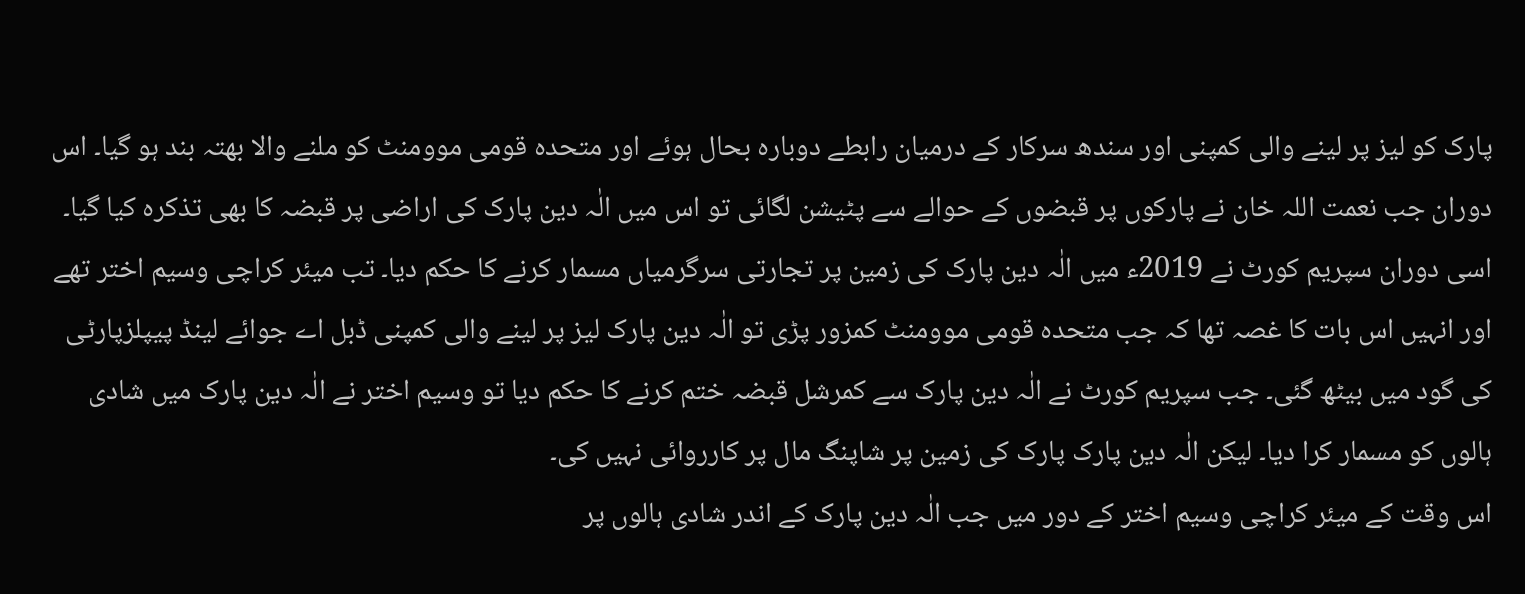پارک کو لیز پر لینے والی کمپنی اور سندھ سرکار کے درمیان رابطے دوبارہ بحال ہوئے اور متحدہ قومی موومنٹ کو ملنے والا بھتہ بند ہو گیا۔ اس دوران جب نعمت اللہ خان نے پارکوں پر قبضوں کے حوالے سے پٹیشن لگائی تو اس میں الٰہ دین پارک کی اراضی پر قبضہ کا بھی تذکرہ کیا گیا۔ اسی دوران سپریم کورٹ نے 2019ء میں الٰہ دین پارک کی زمین پر تجارتی سرگرمیاں مسمار کرنے کا حکم دیا۔ تب میئر کراچی وسیم اختر تھے اور انہیں اس بات کا غصہ تھا کہ جب متحدہ قومی موومنٹ کمزور پڑی تو الٰہ دین پارک لیز پر لینے والی کمپنی ڈبل اے جوائے لینڈ پیپلزپارٹی کی گود میں بیٹھ گئی۔ جب سپریم کورٹ نے الٰہ دین پارک سے کمرشل قبضہ ختم کرنے کا حکم دیا تو وسیم اختر نے الٰہ دین پارک میں شادی ہالوں کو مسمار کرا دیا۔ لیکن الٰہ دین پارک پارک کی زمین پر شاپنگ مال پر کارروائی نہیں کی۔
اس وقت کے میئر کراچی وسیم اختر کے دور میں جب الٰہ دین پارک کے اندر شادی ہالوں پر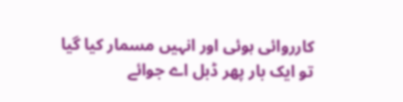کارروائی ہوئی اور انہیں مسمار کیا گیا تو ایک بار پھر ڈبل اے جوائے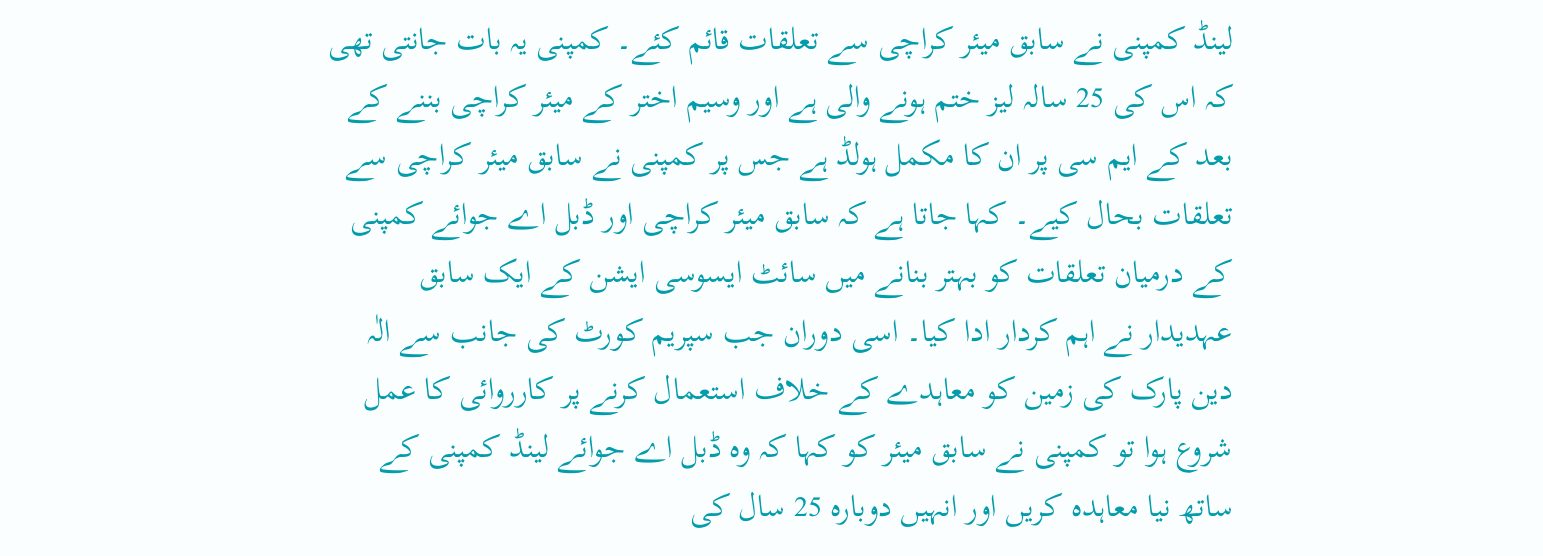لینڈ کمپنی نے سابق میئر کراچی سے تعلقات قائم کئے۔ کمپنی یہ بات جانتی تھی کہ اس کی 25 سالہ لیز ختم ہونے والی ہے اور وسیم اختر کے میئر کراچی بننے کے بعد کے ایم سی پر ان کا مکمل ہولڈ ہے جس پر کمپنی نے سابق میئر کراچی سے تعلقات بحال کیے۔ کہا جاتا ہے کہ سابق میئر کراچی اور ڈبل اے جوائے کمپنی کے درمیان تعلقات کو بہتر بنانے میں سائٹ ایسوسی ایشن کے ایک سابق عہدیدار نے اہم کردار ادا کیا۔ اسی دوران جب سپریم کورٹ کی جانب سے الٰہ دین پارک کی زمین کو معاہدے کے خلاف استعمال کرنے پر کارروائی کا عمل شروع ہوا تو کمپنی نے سابق میئر کو کہا کہ وہ ڈبل اے جوائے لینڈ کمپنی کے ساتھ نیا معاہدہ کریں اور انہیں دوبارہ 25 سال کی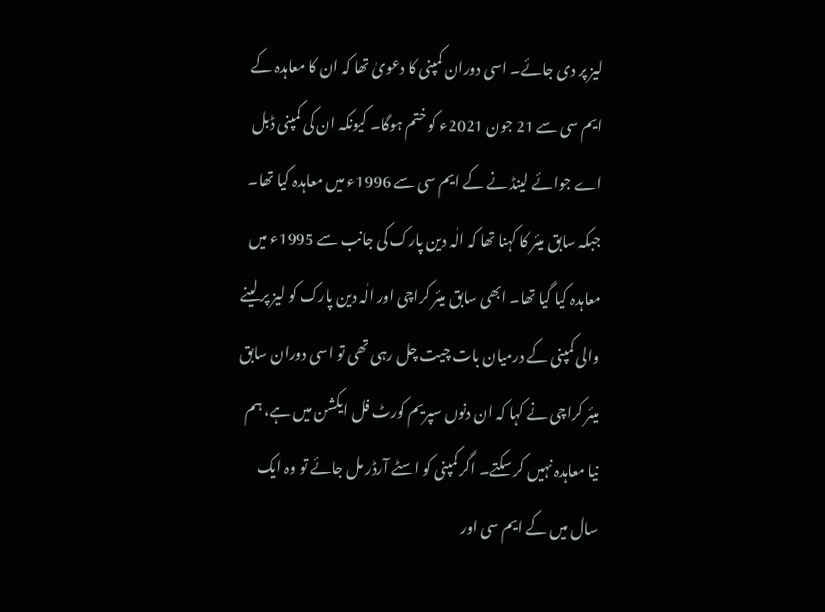لیز پر دی جائے۔ اسی دوران کمپنی کا دعویٰ تھا کہ ان کا معاہدہ کے ایم سی سے 21 جون 2021ء کو ختم ہوگا۔ کیونکہ ان کی کمپنی ڈبل اے جوائے لینڈ نے کے ایم سی سے 1996ء میں معاہدہ کیا تھا۔ جبکہ سابق میئر کا کہنا تھا کہ الٰہ دین پارک کی جانب سے 1995ء میں معاہدہ کیا گیا تھا۔ ابھی سابق میئر کراچی اور الٰہ دین پارک کو لیز پر لینے والی کمپنی کے درمیان بات چیت چل رہی تھی تو اسی دوران سابق میئر کراچی نے کہا کہ ان دنوں سپریم کورٹ فل ایکشن میں ہے، ہم نیا معاہدہ نہیں کر سکتے۔ اگر کمپنی کو اسٹے آرڈر مل جائے تو وہ ایک سال میں کے ایم سی اور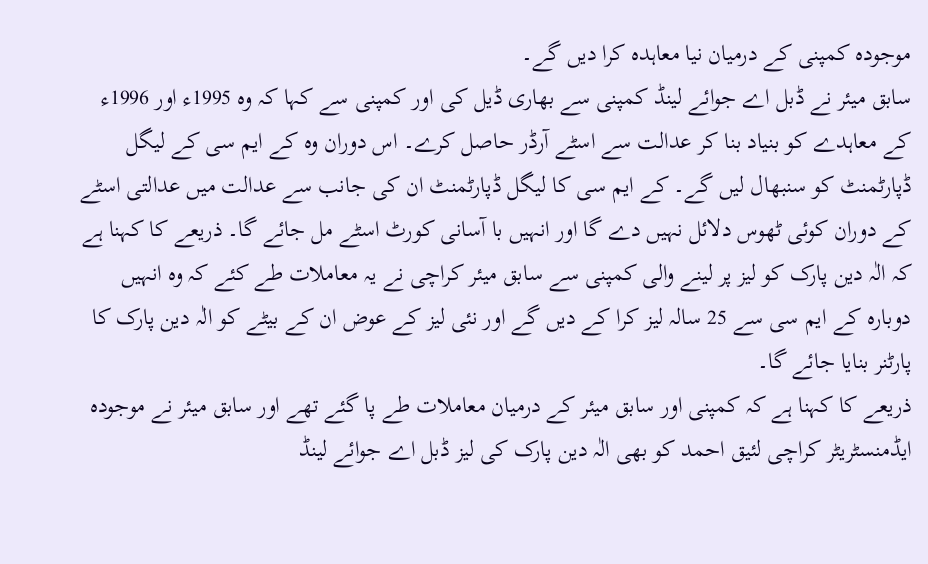موجودہ کمپنی کے درمیان نیا معاہدہ کرا دیں گے۔
سابق میئر نے ڈبل اے جوائے لینڈ کمپنی سے بھاری ڈیل کی اور کمپنی سے کہا کہ وہ 1995ء اور 1996ء کے معاہدے کو بنیاد بنا کر عدالت سے اسٹے آرڈر حاصل کرے۔ اس دوران وہ کے ایم سی کے لیگل ڈپارٹمنٹ کو سنبھال لیں گے۔ کے ایم سی کا لیگل ڈپارٹمنٹ ان کی جانب سے عدالت میں عدالتی اسٹے کے دوران کوئی ٹھوس دلائل نہیں دے گا اور انہیں با آسانی کورٹ اسٹے مل جائے گا۔ ذریعے کا کہنا ہے کہ الٰہ دین پارک کو لیز پر لینے والی کمپنی سے سابق میئر کراچی نے یہ معاملات طے کئے کہ وہ انہیں دوبارہ کے ایم سی سے 25 سالہ لیز کرا کے دیں گے اور نئی لیز کے عوض ان کے بیٹے کو الٰہ دین پارک کا پارٹنر بنایا جائے گا۔
ذریعے کا کہنا ہے کہ کمپنی اور سابق میئر کے درمیان معاملات طے پا گئے تھے اور سابق میئر نے موجودہ ایڈمنسٹریٹر کراچی لئیق احمد کو بھی الٰہ دین پارک کی لیز ڈبل اے جوائے لینڈ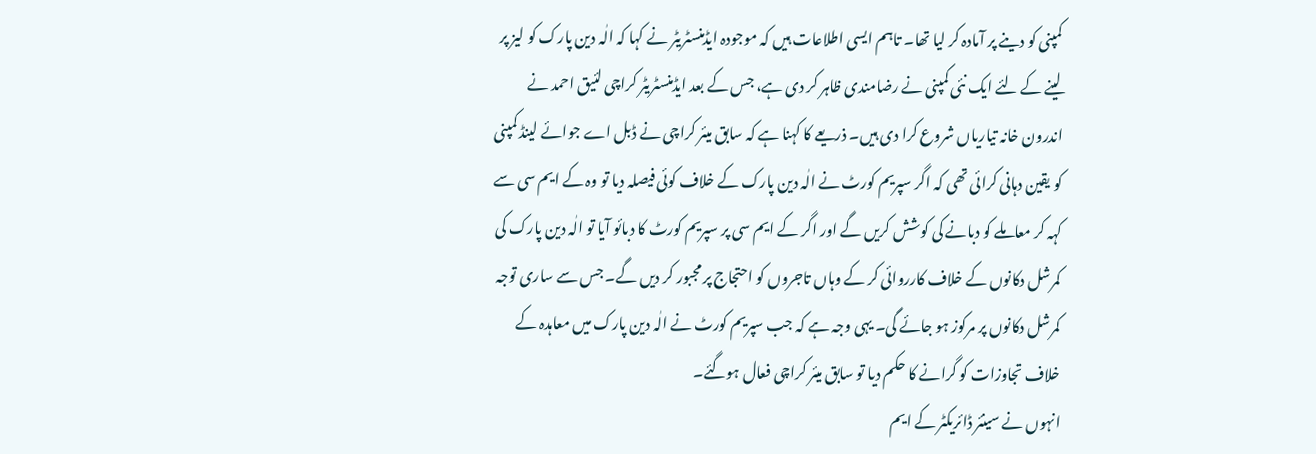کمپنی کو دینے پر آمادہ کر لیا تھا۔ تاہم ایسی اطلاعات ہیں کہ موجودہ ایڈمنسٹریٹر نے کہا کہ الٰہ دین پارک کو لیز پر لینے کے لئے ایک نئی کمپنی نے رضامندی ظاہر کر دی ہے، جس کے بعد ایڈمنسٹریٹر کراچی لئیق احمد نے اندرون خانہ تیاریاں شروع کرا دی ہیں۔ ذریعے کا کہنا ہے کہ سابق میئر کراچی نے ڈبل اے جوائے لینڈ کمپنی کو یقین دہانی کرائی تھی کہ اگر سپریم کورٹ نے الٰہ دین پارک کے خلاف کوئی فیصلہ دیا تو وہ کے ایم سی سے کہہ کر معاملے کو دبانے کی کوشش کریں گے اور اگر کے ایم سی پر سپریم کورٹ کا دبائو آیا تو الٰہ دین پارک کی کمرشل دکانوں کے خلاف کارروائی کر کے وہاں تاجروں کو احتجاج پر مجبور کر دیں گے۔ جس سے ساری توجہ کمرشل دکانوں پر مرکوز ہو جائے گی۔ یہی وجہ ہے کہ جب سپریم کورٹ نے الٰہ دین پارک میں معاہدہ کے خلاف تجاوزات کو گرانے کا حکم دیا تو سابق میئر کراچی فعال ہوگئے۔
انہوں نے سینئر ڈائریکٹر کے ایم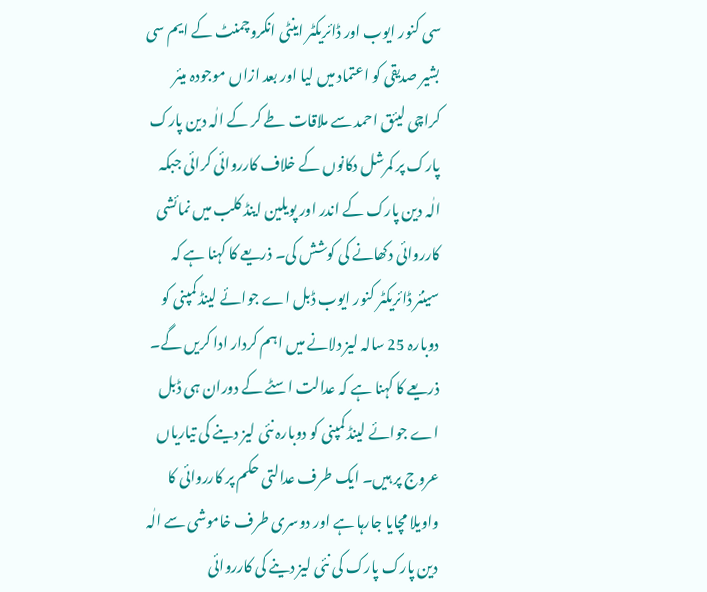سی کنور ایوب اور ڈائریکٹر اینٹی انکروچمنٹ کے ایم سی بشیر صدیقی کو اعتماد میں لیا اور بعد ازاں موجودہ میئر کراچی لیئق احمد سے ملاقات طے کر کے الٰہ دین پارک پارک پر کمرشل دکانوں کے خلاف کارروائی کرائی جبکہ الٰہ دین پارک کے اندر اور پویلین اینڈ کلب میں نمائشی کارروائی دکھانے کی کوشش کی۔ ذریعے کا کہنا ہے کہ سینئر ڈائریکٹر کنور ایوب ڈبل اے جوائے لینڈ کمپنی کو دوبارہ 25 سالہ لیز دلانے میں اہم کردار ادا کریں گے۔ ذریعے کا کہنا ہے کہ عدالت اسٹے کے دوران ہی ڈبل اے جوائے لینڈ کمپنی کو دوبارہ نئی لیز دینے کی تیاریاں عروج پر ہیں۔ ایک طرف عدالتی حکم پر کارروائی کا واویلا مچایا جارہا ہے اور دوسری طرف خاموشی سے الٰہ دین پارک پارک کی نئی لیز دینے کی کارروائی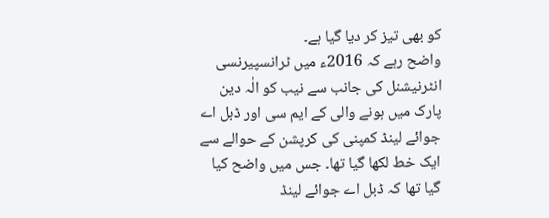کو بھی تیز کر دیا گیا ہے۔
واضح رہے کہ 2016ء میں ٹرانسپیرنسی انٹرنیشنل کی جانب سے نیب کو الٰہ دین پارک میں ہونے والی کے ایم سی اور ڈبل اے جوائے لینڈ کمپنی کی کرپشن کے حوالے سے ایک خط لکھا گیا تھا۔ جس میں واضح کیا گیا تھا کہ ڈبل اے جوائے لینڈ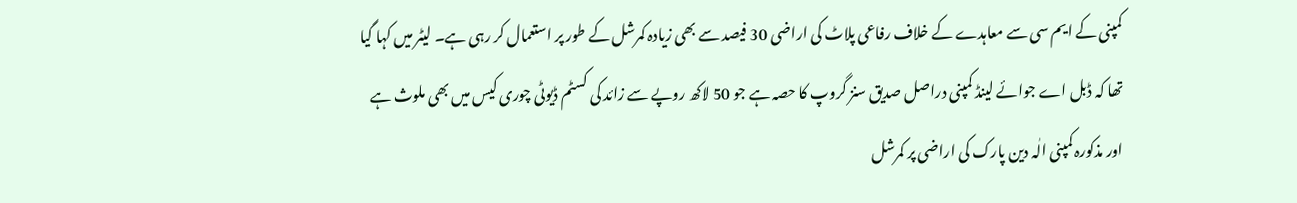کمپنی کے ایم سی سے معاہدے کے خلاف رفاعی پلاٹ کی اراضی 30 فیصد سے بھی زیادہ کمرشل کے طور پر استعمال کر رہی ہے۔ لیٹر میں کہا گیا تھا کہ ڈبل اے جوائے لینڈ کمپنی دراصل صدیق سنز گروپ کا حصہ ہے جو 50 لاکھ روپے سے زائد کی کسٹم ڈیوٹی چوری کیس میں بھی ملوث ہے اور مذکورہ کمپنی الٰہ دین پارک کی اراضی پر کمرشل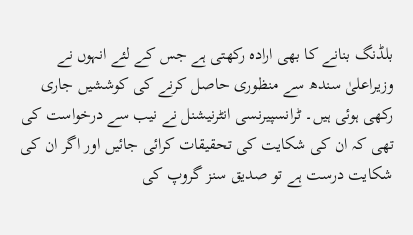بلڈنگ بنانے کا بھی ارادہ رکھتی ہے جس کے لئے انہوں نے وزیراعلیٰ سندھ سے منظوری حاصل کرنے کی کوششیں جاری رکھی ہوئی ہیں۔ ٹرانسپیرنسی انٹرنیشنل نے نیب سے درخواست کی تھی کہ ان کی شکایت کی تحقیقات کرائی جائیں اور اگر ان کی شکایت درست ہے تو صدیق سنز گروپ کی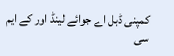کمپنی ڈبل اے جوائے لینڈ اور کے ایم سی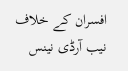افسران کے خلاف نیب آرڈی نینس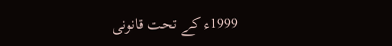1999ء کے تحت قانونی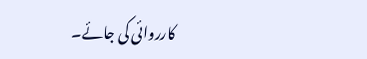کارروائی کی جائے۔